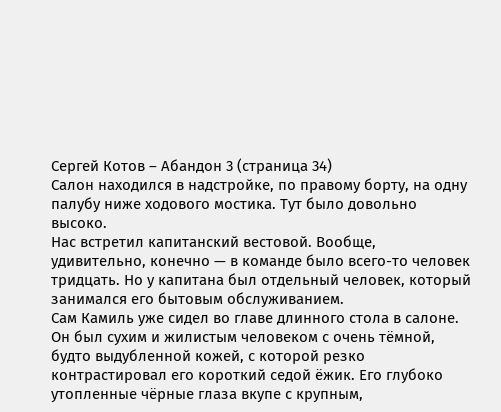Сергей Котов – Абандон 3 (страница 34)
Салон находился в надстройке, по правому борту, на одну палубу ниже ходового мостика. Тут было довольно высоко.
Нас встретил капитанский вестовой. Вообще, удивительно, конечно — в команде было всего-то человек тридцать. Но у капитана был отдельный человек, который занимался его бытовым обслуживанием.
Сам Камиль уже сидел во главе длинного стола в салоне. Он был сухим и жилистым человеком с очень тёмной, будто выдубленной кожей, с которой резко контрастировал его короткий седой ёжик. Его глубоко утопленные чёрные глаза вкупе с крупным,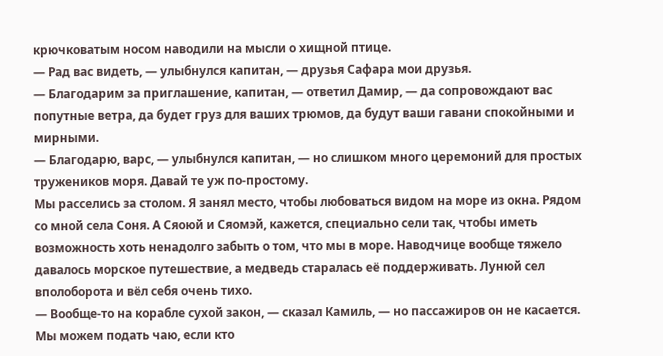крючковатым носом наводили на мысли о хищной птице.
— Рад вас видеть, — улыбнулся капитан, — друзья Сафара мои друзья.
— Благодарим за приглашение, капитан, — ответил Дамир, — да сопровождают вас попутные ветра, да будет груз для ваших трюмов, да будут ваши гавани спокойными и мирными.
— Благодарю, варс, — улыбнулся капитан, — но слишком много церемоний для простых тружеников моря. Давай те уж по-простому.
Мы расселись за столом. Я занял место, чтобы любоваться видом на море из окна. Рядом со мной села Соня. А Сяоюй и Сяомэй, кажется, специально сели так, чтобы иметь возможность хоть ненадолго забыть о том, что мы в море. Наводчице вообще тяжело давалось морское путешествие, а медведь старалась её поддерживать. Лунюй сел вполоборота и вёл себя очень тихо.
— Вообще-то на корабле сухой закон, — сказал Камиль, — но пассажиров он не касается. Мы можем подать чаю, если кто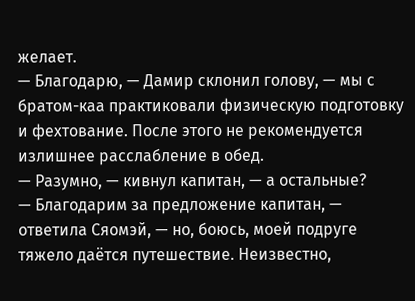желает.
— Благодарю, — Дамир склонил голову, — мы с братом-каа практиковали физическую подготовку и фехтование. После этого не рекомендуется излишнее расслабление в обед.
— Разумно, — кивнул капитан, — а остальные?
— Благодарим за предложение капитан, — ответила Сяомэй, — но, боюсь, моей подруге тяжело даётся путешествие. Неизвестно,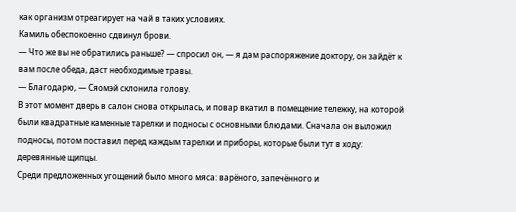как организм отреагирует на чай в таких условиях.
Камиль обеспокоенно сдвинул брови.
— Что же вы не обратились раньше? — спросил он, — я дам распоряжение доктору, он зайдёт к вам после обеда, даст необходимые травы.
— Благодарю, — Сяомэй склонила голову.
В этот момент дверь в салон снова открылась, и повар вкатил в помещение тележку, на которой были квадратные каменные тарелки и подносы с основными блюдами. Сначала он выложил подносы, потом поставил перед каждым тарелки и приборы, которые были тут в ходу: деревянные щипцы.
Среди предложенных угощений было много мяса: варёного, запечённого и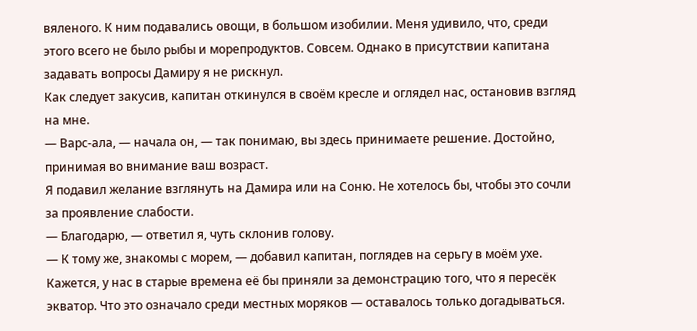вяленого. К ним подавались овощи, в большом изобилии. Меня удивило, что, среди этого всего не было рыбы и морепродуктов. Совсем. Однако в присутствии капитана задавать вопросы Дамиру я не рискнул.
Как следует закусив, капитан откинулся в своём кресле и оглядел нас, остановив взгляд на мне.
— Варс-ала, — начала он, — так понимаю, вы здесь принимаете решение. Достойно, принимая во внимание ваш возраст.
Я подавил желание взглянуть на Дамира или на Соню. Не хотелось бы, чтобы это сочли за проявление слабости.
— Благодарю, — ответил я, чуть склонив голову.
— К тому же, знакомы с морем, — добавил капитан, поглядев на серьгу в моём ухе. Кажется, у нас в старые времена её бы приняли за демонстрацию того, что я пересёк экватор. Что это означало среди местных моряков — оставалось только догадываться.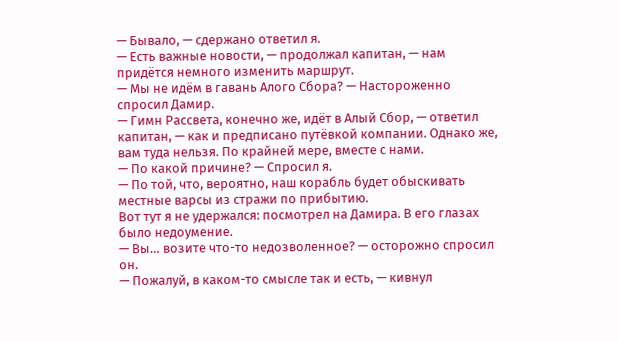— Бывало, — сдержано ответил я.
— Есть важные новости, — продолжал капитан, — нам придётся немного изменить маршрут.
— Мы не идём в гавань Алого Сбора? — Настороженно спросил Дамир.
— Гимн Рассвета, конечно же, идёт в Алый Сбор, — ответил капитан, — как и предписано путёвкой компании. Однако же, вам туда нельзя. По крайней мере, вместе с нами.
— По какой причине? — Спросил я.
— По той, что, вероятно, наш корабль будет обыскивать местные варсы из стражи по прибытию.
Вот тут я не удержался: посмотрел на Дамира. В его глазах было недоумение.
— Вы… возите что-то недозволенное? — осторожно спросил он.
— Пожалуй, в каком-то смысле так и есть, — кивнул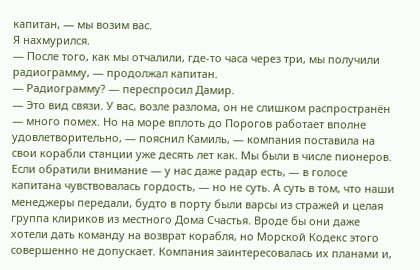капитан, — мы возим вас.
Я нахмурился.
— После того, как мы отчалили, где-то часа через три, мы получили радиограмму, — продолжал капитан.
— Радиограмму? — переспросил Дамир.
— Это вид связи. У вас, возле разлома, он не слишком распространён — много помех. Но на море вплоть до Порогов работает вполне удовлетворительно, — пояснил Камиль, — компания поставила на свои корабли станции уже десять лет как. Мы были в числе пионеров. Если обратили внимание — у нас даже радар есть, — в голосе капитана чувствовалась гордость, — но не суть. А суть в том, что наши менеджеры передали, будто в порту были варсы из стражей и целая группа клириков из местного Дома Счастья. Вроде бы они даже хотели дать команду на возврат корабля, но Морской Кодекс этого совершенно не допускает. Компания заинтересовалась их планами и,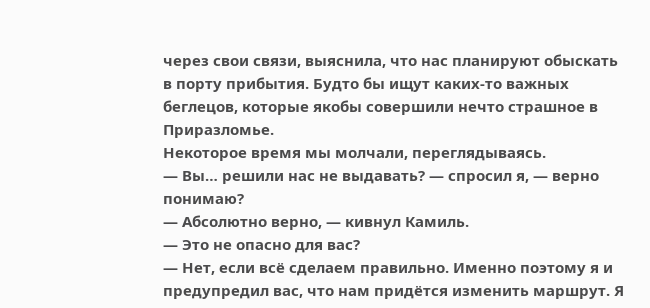через свои связи, выяснила, что нас планируют обыскать в порту прибытия. Будто бы ищут каких-то важных беглецов, которые якобы совершили нечто страшное в Приразломье.
Некоторое время мы молчали, переглядываясь.
— Вы… решили нас не выдавать? — спросил я, — верно понимаю?
— Абсолютно верно, — кивнул Камиль.
— Это не опасно для вас?
— Нет, если всё сделаем правильно. Именно поэтому я и предупредил вас, что нам придётся изменить маршрут. Я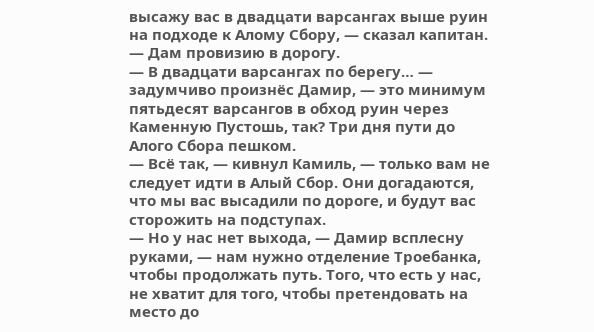высажу вас в двадцати варсангах выше руин на подходе к Алому Сбору, — сказал капитан. — Дам провизию в дорогу.
— В двадцати варсангах по берегу… — задумчиво произнёс Дамир, — это минимум пятьдесят варсангов в обход руин через Каменную Пустошь, так? Три дня пути до Алого Сбора пешком.
— Всё так, — кивнул Камиль, — только вам не следует идти в Алый Сбор. Они догадаются, что мы вас высадили по дороге, и будут вас сторожить на подступах.
— Но у нас нет выхода, — Дамир всплесну руками, — нам нужно отделение Троебанка, чтобы продолжать путь. Того, что есть у нас, не хватит для того, чтобы претендовать на место до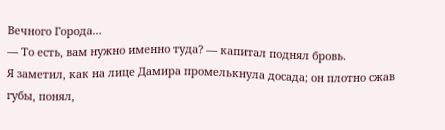Вечного Города…
— То есть, вам нужно именно туда? — капитал поднял бровь.
Я заметил, как на лице Дамира промелькнула досада; он плотно сжав губы, понял,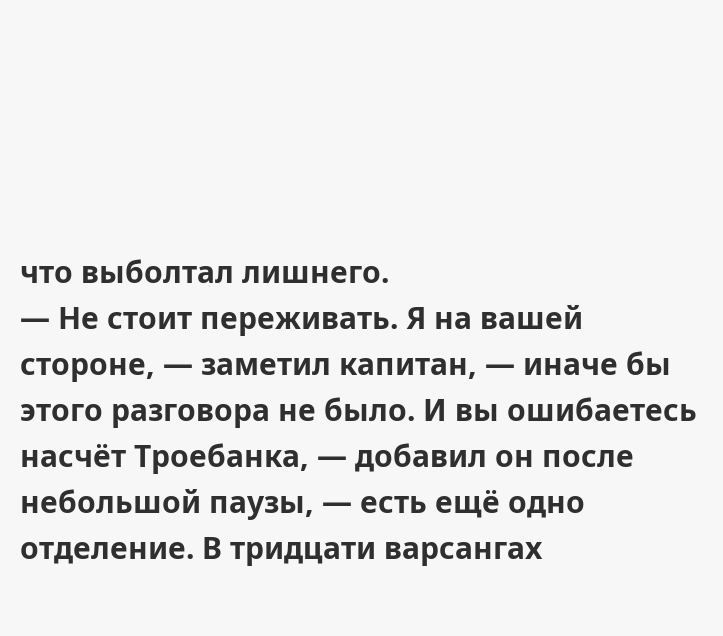что выболтал лишнего.
— Не стоит переживать. Я на вашей стороне, — заметил капитан, — иначе бы этого разговора не было. И вы ошибаетесь насчёт Троебанка, — добавил он после небольшой паузы, — есть ещё одно отделение. В тридцати варсангах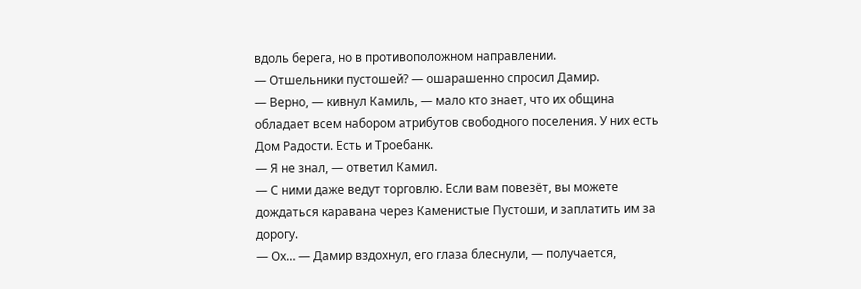вдоль берега, но в противоположном направлении.
— Отшельники пустошей? — ошарашенно спросил Дамир.
— Верно, — кивнул Камиль, — мало кто знает, что их община обладает всем набором атрибутов свободного поселения. У них есть Дом Радости. Есть и Троебанк.
— Я не знал, — ответил Камил.
— С ними даже ведут торговлю. Если вам повезёт, вы можете дождаться каравана через Каменистые Пустоши, и заплатить им за дорогу.
— Ох… — Дамир вздохнул, его глаза блеснули, — получается,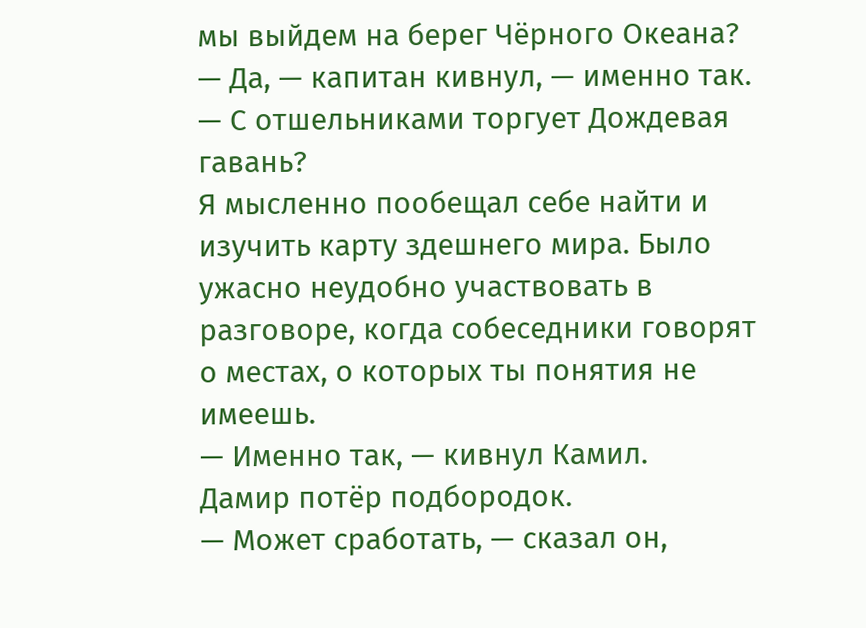мы выйдем на берег Чёрного Океана?
— Да, — капитан кивнул, — именно так.
— С отшельниками торгует Дождевая гавань?
Я мысленно пообещал себе найти и изучить карту здешнего мира. Было ужасно неудобно участвовать в разговоре, когда собеседники говорят о местах, о которых ты понятия не имеешь.
— Именно так, — кивнул Камил.
Дамир потёр подбородок.
— Может сработать, — сказал он,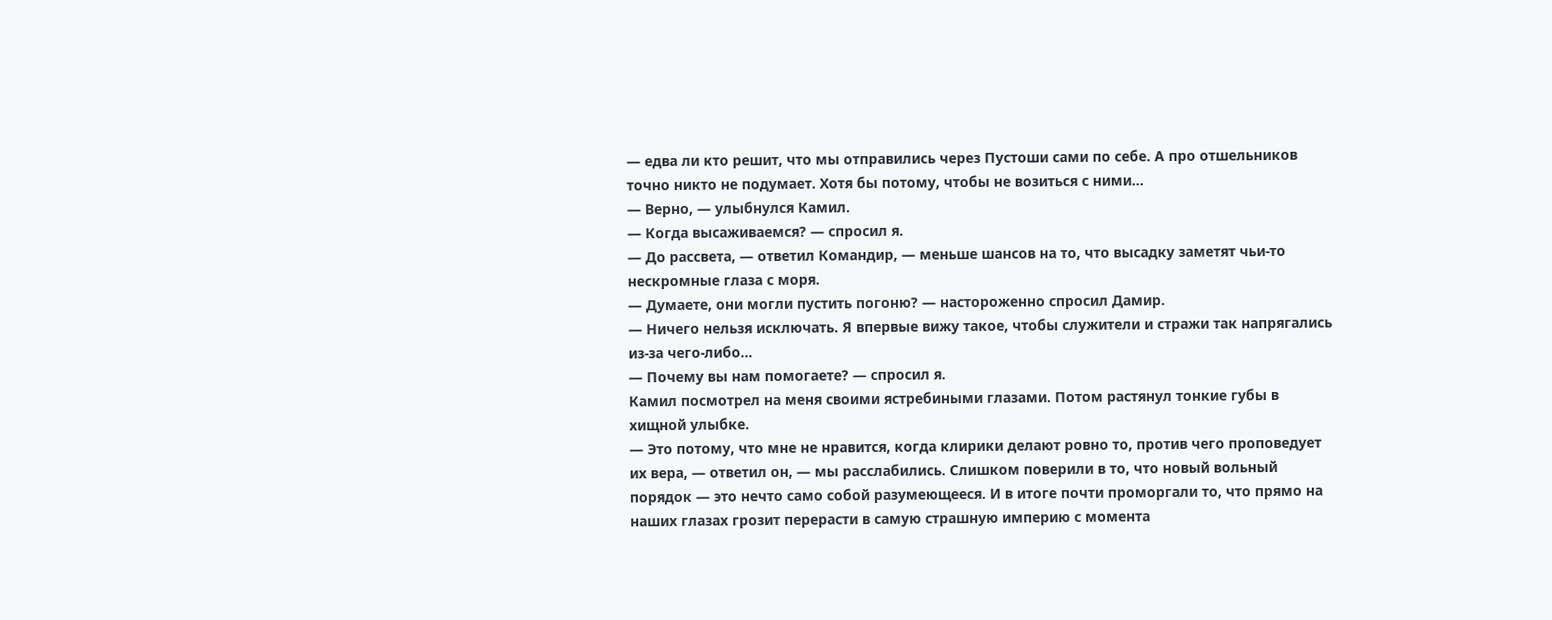— едва ли кто решит, что мы отправились через Пустоши сами по себе. А про отшельников точно никто не подумает. Хотя бы потому, чтобы не возиться с ними…
— Верно, — улыбнулся Камил.
— Когда высаживаемся? — спросил я.
— До рассвета, — ответил Командир, — меньше шансов на то, что высадку заметят чьи-то нескромные глаза с моря.
— Думаете, они могли пустить погоню? — настороженно спросил Дамир.
— Ничего нельзя исключать. Я впервые вижу такое, чтобы служители и стражи так напрягались из-за чего-либо…
— Почему вы нам помогаете? — спросил я.
Камил посмотрел на меня своими ястребиными глазами. Потом растянул тонкие губы в хищной улыбке.
— Это потому, что мне не нравится, когда клирики делают ровно то, против чего проповедует их вера, — ответил он, — мы расслабились. Слишком поверили в то, что новый вольный порядок — это нечто само собой разумеющееся. И в итоге почти проморгали то, что прямо на наших глазах грозит перерасти в самую страшную империю с момента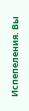Испепеления. Вы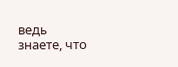ведь знаете, что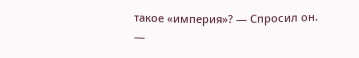такое «империя»? — Спросил он.
—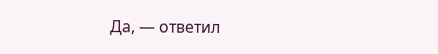Да, — ответил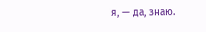я, — да, знаю.